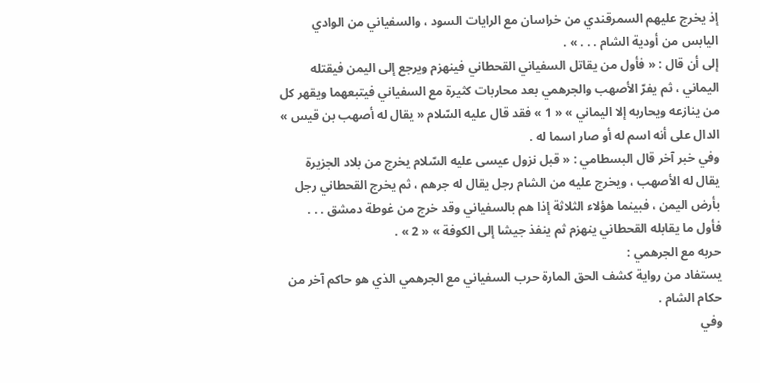إذ يخرج عليهم السمرقندي من خراسان مع الرايات السود ، والسفياني من الوادي اليابس من أودية الشام . . . » .
إلى أن قال : « فأول من يقاتل السفياني القحطاني فينهزم ويرجع إلى اليمن فيقتله اليماني ، ثم يفرّ الأصهب والجرهمي بعد محاربات كثيرة مع السفياني فيتبعهما ويقهر كل من ينازعه ويحاربه إلا اليماني » « 1 » فقد قال عليه السّلام « يقال له أصهب بن قيس » الدال على أنه اسم له أو صار اسما له .
وفي خبر آخر قال البسطامي : « قبل نزول عيسى عليه السّلام يخرج من بلاد الجزيرة يقال له الأصهب ، ويخرج عليه من الشام رجل يقال له جرهم ، ثم يخرج القحطاني رجل بأرض اليمن ، فبينما هؤلاء الثلاثة إذا هم بالسفياني وقد خرج من غوطة دمشق . . . فأول ما يقابله القحطاني ينهزم ثم ينفذ جيشا إلى الكوفة » « 2 » .
حربه مع الجرهمي :
يستفاد من رواية كشف الحق المارة حرب السفياني مع الجرهمي الذي هو حاكم آخر من حكام الشام .
وفي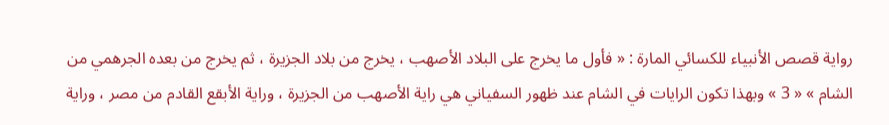رواية قصص الأنبياء للكسائي المارة : « فأول ما يخرج على البلاد الأصهب ، يخرج من بلاد الجزيرة ، ثم يخرج من بعده الجرهمي من الشام » « 3 » وبهذا تكون الرايات في الشام عند ظهور السفياني هي راية الأصهب من الجزيرة ، وراية الأبقع القادم من مصر ، وراية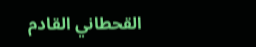القحطاني القادم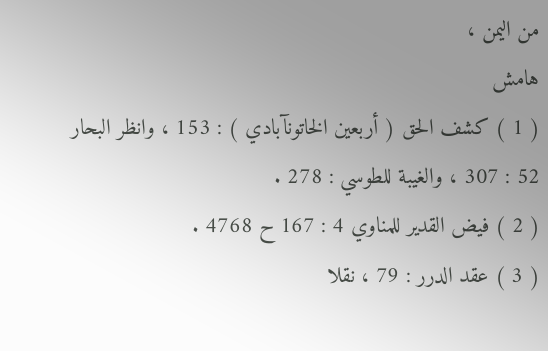من اليمن ،
هامش
( 1 ) كشف الحق ( أربعين الخاتونآبادي ) : 153 ، وانظر البحار 52 : 307 ، والغيبة للطوسي : 278 .
( 2 ) فيض القدير للمناوي 4 : 167 ح 4768 .
( 3 ) عقد الدرر : 79 ، نقلا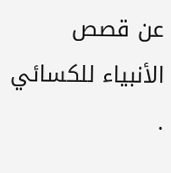عن قصص الأنبياء للكسائي .